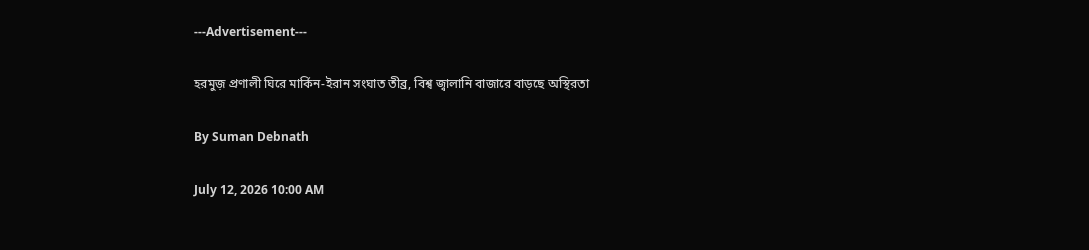---Advertisement---

হরমুজ় প্রণালী ঘিরে মার্কিন-ইরান সংঘাত তীব্র, বিশ্ব জ্বালানি বাজারে বাড়ছে অস্থিরতা

By Suman Debnath

July 12, 2026 10:00 AM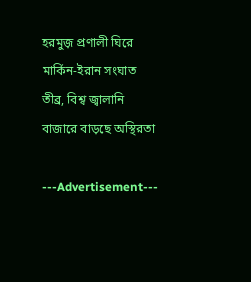হরমুজ় প্রণালী ঘিরে মার্কিন-ইরান সংঘাত তীব্র, বিশ্ব জ্বালানি বাজারে বাড়ছে অস্থিরতা

---Advertisement---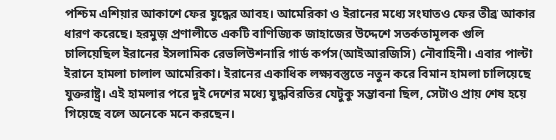পশ্চিম এশিয়ার আকাশে ফের যুদ্ধের আবহ। আমেরিকা ও ইরানের মধ্যে সংঘাতও ফের তীব্র আকার ধারণ করেছে। হরমুজ় প্রণালীতে একটি বাণিজ্যিক জাহাজের উদ্দেশে সতর্কতামূলক গুলি চালিয়েছিল ইরানের ইসলামিক রেভলিউশনারি গার্ড কর্পস(আইআরজিসি) নৌবাহিনী। এবার পাল্টা ইরানে হামলা চালাল আমেরিকা। ইরানের একাধিক লক্ষ্যবস্তুতে নতুন করে বিমান হামলা চালিয়েছে যুক্তরাষ্ট্র। এই হামলার পরে দুই দেশের মধ্যে যুদ্ধবিরতির যেটুকু সম্ভাবনা ছিল, সেটাও প্রায় শেষ হয়ে গিয়েছে বলে অনেকে মনে করছেন।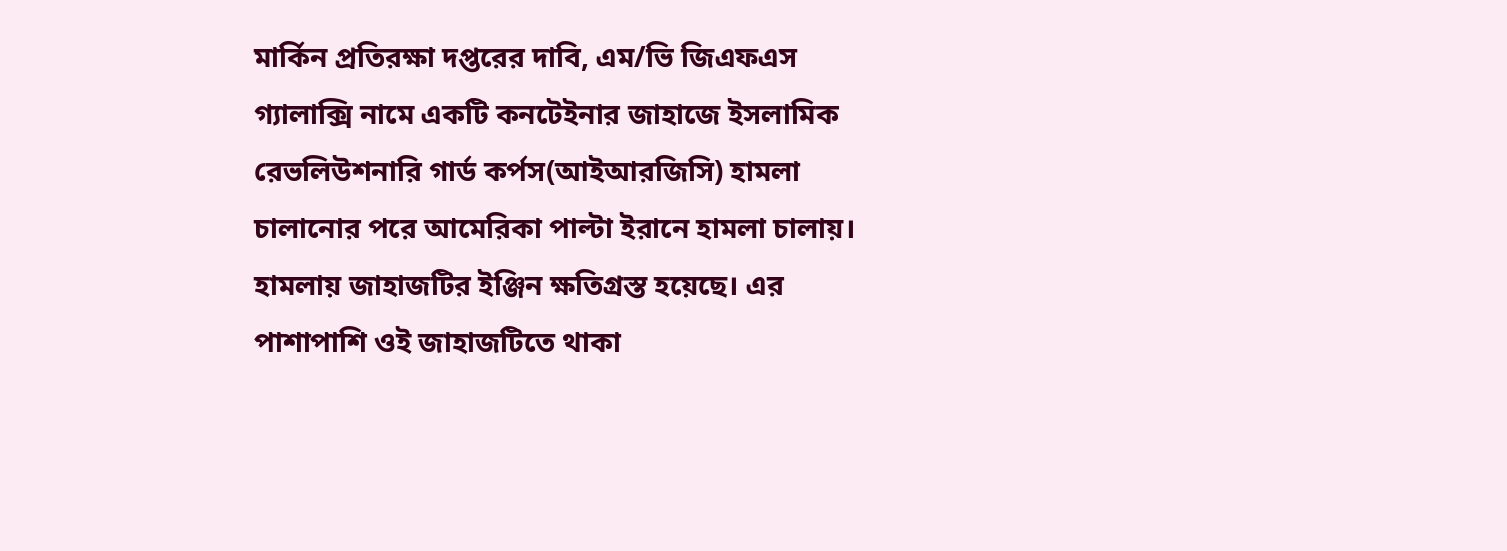মার্কিন প্রতিরক্ষা দপ্তরের দাবি, এম/ভি জিএফএস গ্যালাক্সি নামে একটি কনটেইনার জাহাজে ইসলামিক রেভলিউশনারি গার্ড কর্পস(আইআরজিসি) হামলা চালানোর পরে আমেরিকা পাল্টা ইরানে হামলা চালায়। হামলায় জাহাজটির ইঞ্জিন ক্ষতিগ্রস্ত হয়েছে। এর পাশাপাশি ওই জাহাজটিতে থাকা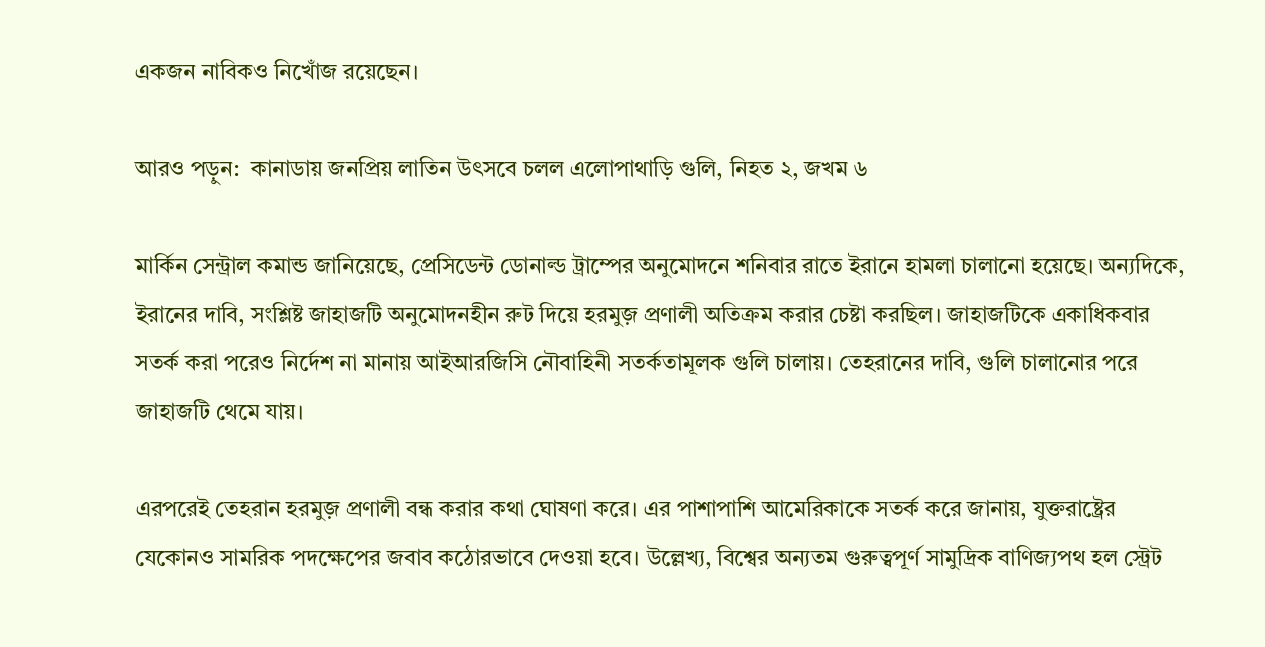একজন নাবিকও নিখোঁজ রয়েছেন।

আরও পড়ুন:  কানাডায় জনপ্রিয় লাতিন উৎসবে চলল এলোপাথাড়ি গুলি, নিহত ২, জখম ৬

মার্কিন সেন্ট্রাল কমান্ড জানিয়েছে, প্রেসিডেন্ট ডোনাল্ড ট্রাম্পের অনুমোদনে শনিবার রাতে ইরানে হামলা চালানো হয়েছে। অন্যদিকে, ইরানের দাবি, সংশ্লিষ্ট জাহাজটি অনুমোদনহীন রুট দিয়ে হরমুজ় প্রণালী অতিক্রম করার চেষ্টা করছিল। জাহাজটিকে একাধিকবার সতর্ক করা পরেও নির্দেশ না মানায় আইআরজিসি নৌবাহিনী সতর্কতামূলক গুলি চালায়। তেহরানের দাবি, গুলি চালানোর পরে জাহাজটি থেমে যায়।

এরপরেই তেহরান হরমুজ় প্রণালী বন্ধ করার কথা ঘোষণা করে। এর পাশাপাশি আমেরিকাকে সতর্ক করে জানায়, যুক্তরাষ্ট্রের যেকোনও সামরিক পদক্ষেপের জবাব কঠোরভাবে দেওয়া হবে। উল্লেখ্য, বিশ্বের অন্যতম গুরুত্বপূর্ণ সামুদ্রিক বাণিজ্যপথ হল স্ট্রেট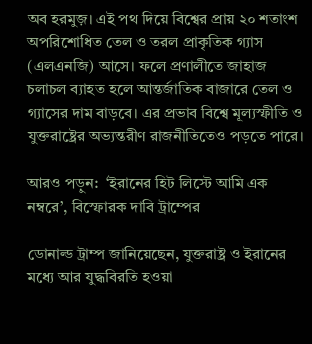অব হরমুজ়। এই পথ দিয়ে বিশ্বের প্রায় ২০ শতাংশ অপরিশোধিত তেল ও তরল প্রাকৃতিক গ্যাস (এলএনজি) আসে। ফলে প্রণালীতে জাহাজ চলাচল ব্যাহত হলে আন্তর্জাতিক বাজারে তেল ও গ্যাসের দাম বাড়বে। এর প্রভাব বিশ্বে মূল্যস্ফীতি ও যুক্তরাষ্ট্রের অভ্যন্তরীণ রাজনীতিতেও পড়তে পারে।

আরও পড়ুন:  ‘ইরানের হিট লিস্টে আমি এক নম্বরে’, বিস্ফোরক দাবি ট্রাম্পের

ডোনাল্ড ট্রাম্প জানিয়েছেন, যুক্তরাষ্ট্র ও ইরানের মধ্যে আর যুদ্ধবিরতি হওয়া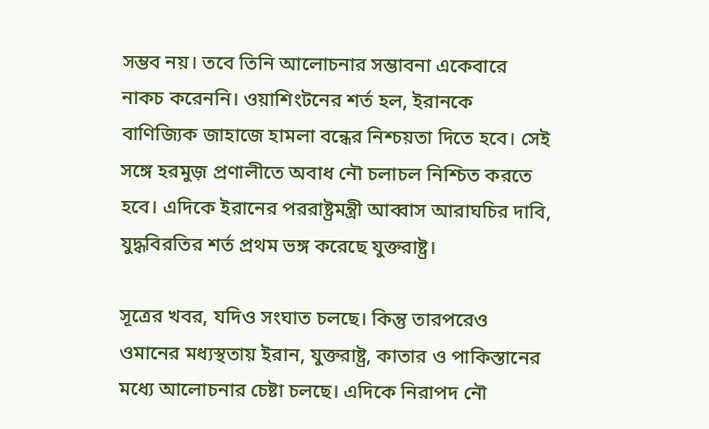সম্ভব নয়। তবে তিনি আলোচনার সম্ভাবনা একেবারে নাকচ করেননি। ওয়াশিংটনের শর্ত হল, ইরানকে বাণিজ্যিক জাহাজে হামলা বন্ধের নিশ্চয়তা দিতে হবে। সেই সঙ্গে হরমুজ় প্রণালীতে অবাধ নৌ চলাচল নিশ্চিত করতে হবে। এদিকে ইরানের পররাষ্ট্রমন্ত্রী আব্বাস আরাঘচির দাবি, যুদ্ধবিরতির শর্ত প্রথম ভঙ্গ করেছে যুক্তরাষ্ট্র।

সূত্রের খবর, যদিও সংঘাত চলছে। কিন্তু তারপরেও ওমানের মধ্যস্থতায় ইরান, যুক্তরাষ্ট্র, কাতার ও পাকিস্তানের মধ্যে আলোচনার চেষ্টা চলছে। এদিকে নিরাপদ নৌ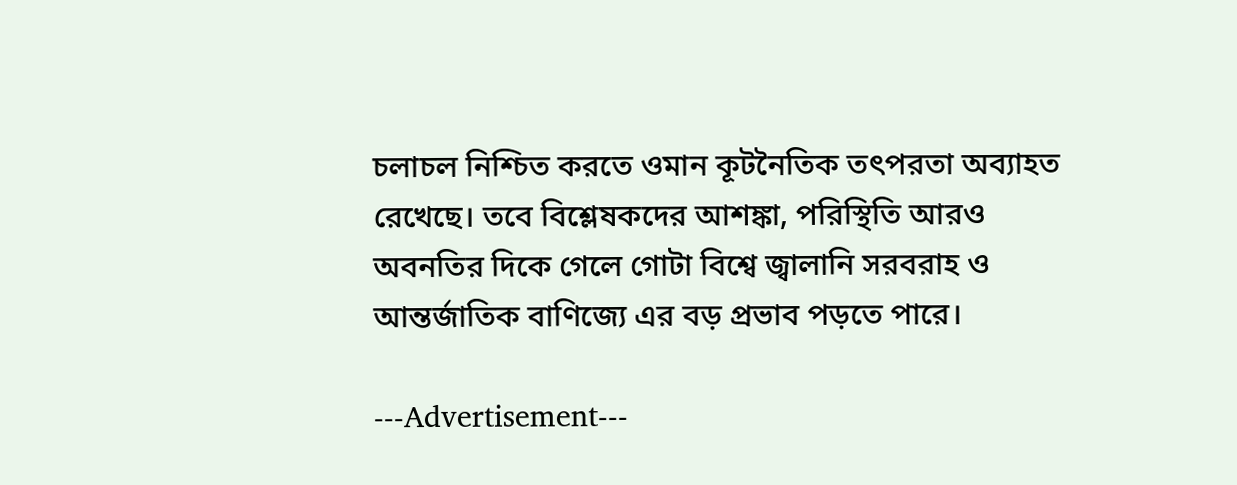চলাচল নিশ্চিত করতে ওমান কূটনৈতিক তৎপরতা অব্যাহত রেখেছে। তবে বিশ্লেষকদের আশঙ্কা, পরিস্থিতি আরও অবনতির দিকে গেলে গোটা বিশ্বে জ্বালানি সরবরাহ ও আন্তর্জাতিক বাণিজ্যে এর বড় প্রভাব পড়তে পারে।

---Advertisement---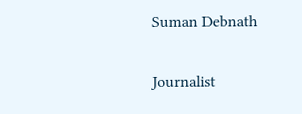Suman Debnath

Journalist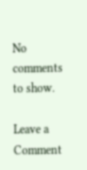No comments to show.

Leave a Comment